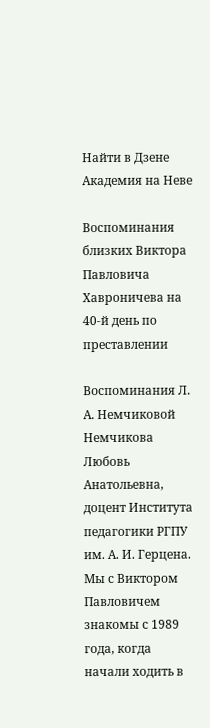Найти в Дзене
Академия на Неве

Воспоминания близких Виктора Павловича Хавроничева на 40-й день по преставлении

Воспоминания Л. А. Немчиковой Немчикова Любовь Анатольевна, доцент Института педагогики РГПУ им. А. И. Герцена. Мы с Виктором Павловичем знакомы с 1989 года, когда начали ходить в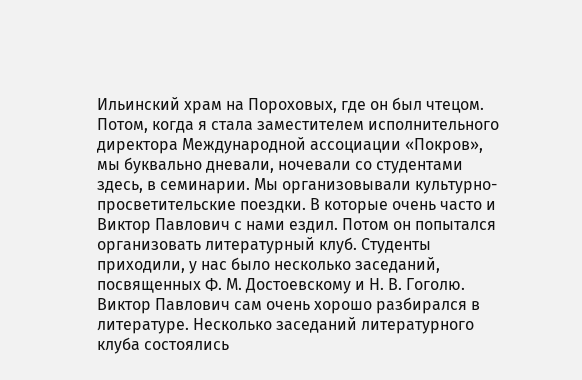Ильинский храм на Пороховых, где он был чтецом. Потом, когда я стала заместителем исполнительного директора Международной ассоциации «Покров», мы буквально дневали, ночевали со студентами здесь, в семинарии. Мы организовывали культурно-просветительские поездки. В которые очень часто и Виктор Павлович с нами ездил. Потом он попытался организовать литературный клуб. Студенты приходили, у нас было несколько заседаний, посвященных Ф. М. Достоевскому и Н. В. Гоголю. Виктор Павлович сам очень хорошо разбирался в литературе. Несколько заседаний литературного клуба состоялись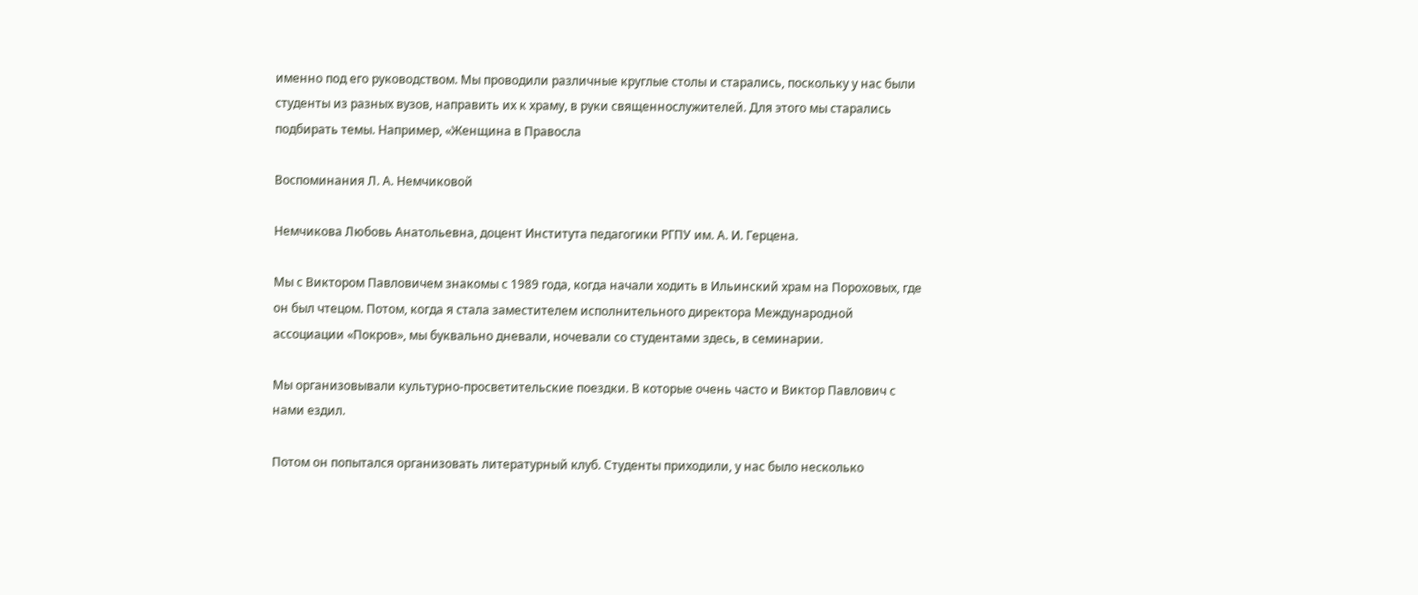именно под его руководством. Мы проводили различные круглые столы и старались, поскольку у нас были студенты из разных вузов, направить их к храму, в руки священнослужителей. Для этого мы старались подбирать темы. Например, «Женщина в Правосла

Воспоминания Л. А. Немчиковой

Немчикова Любовь Анатольевна, доцент Института педагогики РГПУ им. А. И. Герцена.

Мы с Виктором Павловичем знакомы с 1989 года, когда начали ходить в Ильинский храм на Пороховых, где он был чтецом. Потом, когда я стала заместителем исполнительного директора Международной ассоциации «Покров», мы буквально дневали, ночевали со студентами здесь, в семинарии.

Мы организовывали культурно-просветительские поездки. В которые очень часто и Виктор Павлович с нами ездил.

Потом он попытался организовать литературный клуб. Студенты приходили, у нас было несколько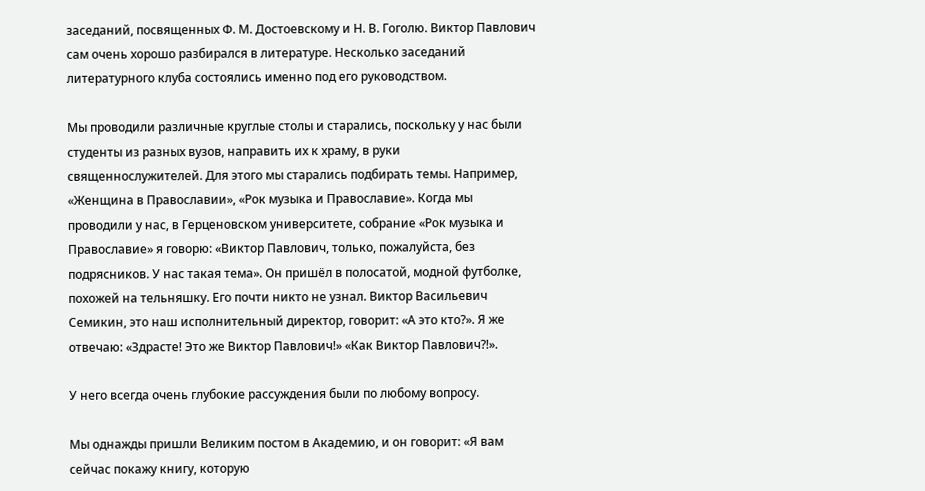заседаний, посвященных Ф. М. Достоевскому и Н. В. Гоголю. Виктор Павлович сам очень хорошо разбирался в литературе. Несколько заседаний литературного клуба состоялись именно под его руководством.

Мы проводили различные круглые столы и старались, поскольку у нас были студенты из разных вузов, направить их к храму, в руки священнослужителей. Для этого мы старались подбирать темы. Например, «Женщина в Православии», «Рок музыка и Православие». Когда мы проводили у нас, в Герценовском университете, собрание «Рок музыка и Православие» я говорю: «Виктор Павлович, только, пожалуйста, без подрясников. У нас такая тема». Он пришёл в полосатой, модной футболке, похожей на тельняшку. Его почти никто не узнал. Виктор Васильевич Семикин, это наш исполнительный директор, говорит: «А это кто?». Я же отвечаю: «Здрасте! Это же Виктор Павлович!» «Как Виктор Павлович?!».

У него всегда очень глубокие рассуждения были по любому вопросу.

Мы однажды пришли Великим постом в Академию, и он говорит: «Я вам сейчас покажу книгу, которую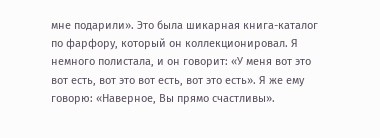мне подарили». Это была шикарная книга-каталог по фарфору, который он коллекционировал. Я немного полистала, и он говорит: «У меня вот это вот есть, вот это вот есть, вот это есть». Я же ему говорю: «Наверное, Вы прямо счастливы».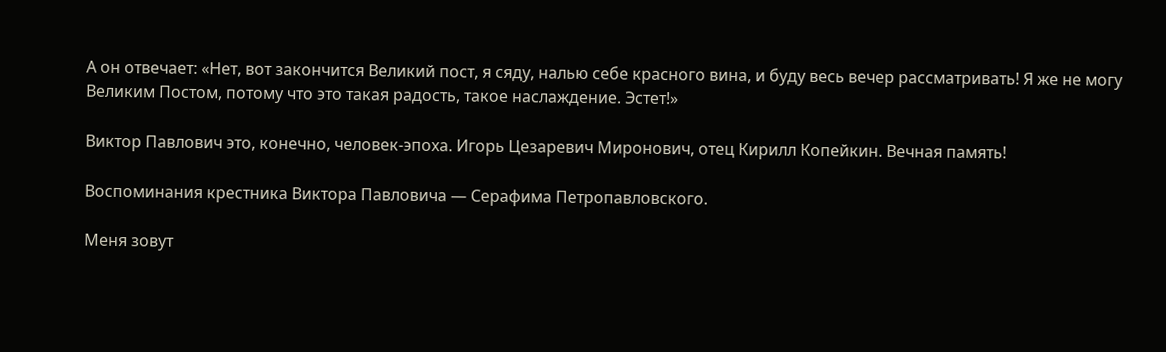А он отвечает: «Нет, вот закончится Великий пост, я сяду, налью себе красного вина, и буду весь вечер рассматривать! Я же не могу Великим Постом, потому что это такая радость, такое наслаждение. Эстет!»

Виктор Павлович это, конечно, человек-эпоха. Игорь Цезаревич Миронович, отец Кирилл Копейкин. Вечная память!

Воспоминания крестника Виктора Павловича — Серафима Петропавловского.

Меня зовут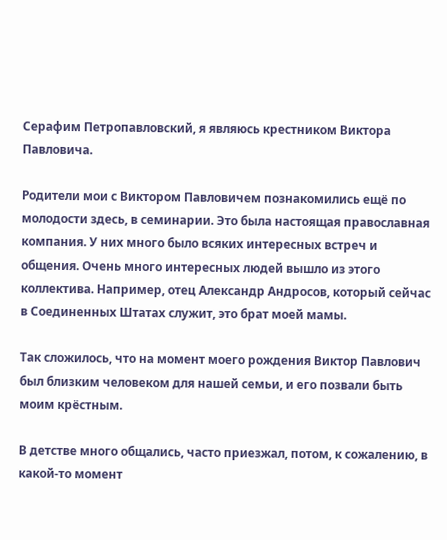Серафим Петропавловский, я являюсь крестником Виктора Павловича.

Родители мои с Виктором Павловичем познакомились ещё по молодости здесь, в семинарии. Это была настоящая православная компания. У них много было всяких интересных встреч и общения. Очень много интересных людей вышло из этого коллектива. Например, отец Александр Андросов, который сейчас в Соединенных Штатах служит, это брат моей мамы.

Так сложилось, что на момент моего рождения Виктор Павлович был близким человеком для нашей семьи, и его позвали быть моим крёстным.

В детстве много общались, часто приезжал, потом, к сожалению, в какой-то момент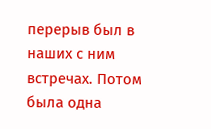перерыв был в наших с ним встречах. Потом была одна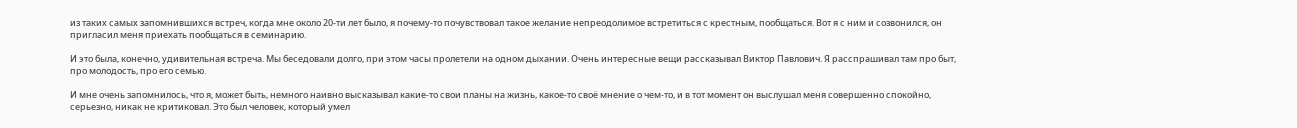из таких самых запомнившихся встреч, когда мне около 20-ти лет было, я почему-то почувствовал такое желание непреодолимое встретиться с крестным, пообщаться. Вот я с ним и созвонился, он пригласил меня приехать пообщаться в семинарию.

И это была, конечно, удивительная встреча. Мы беседовали долго, при этом часы пролетели на одном дыхании. Очень интересные вещи рассказывал Виктор Павлович. Я расспрашивал там про быт, про молодость, про его семью.

И мне очень запомнилось, что я, может быть, немного наивно высказывал какие-то свои планы на жизнь, какое-то своё мнение о чем-то, и в тот момент он выслушал меня совершенно спокойно, серьезно, никак не критиковал. Это был человек, который умел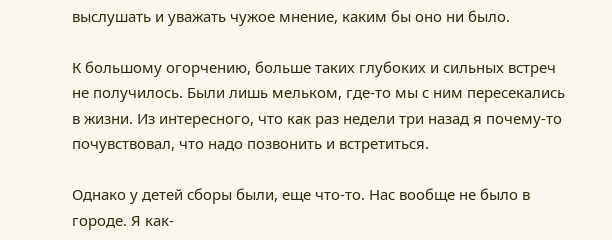выслушать и уважать чужое мнение, каким бы оно ни было.

К большому огорчению, больше таких глубоких и сильных встреч не получилось. Были лишь мельком, где-то мы с ним пересекались в жизни. Из интересного, что как раз недели три назад я почему-то почувствовал, что надо позвонить и встретиться.

Однако у детей сборы были, еще что-то. Нас вообще не было в городе. Я как-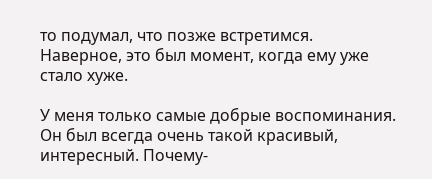то подумал, что позже встретимся. Наверное, это был момент, когда ему уже стало хуже.

У меня только самые добрые воспоминания. Он был всегда очень такой красивый, интересный. Почему-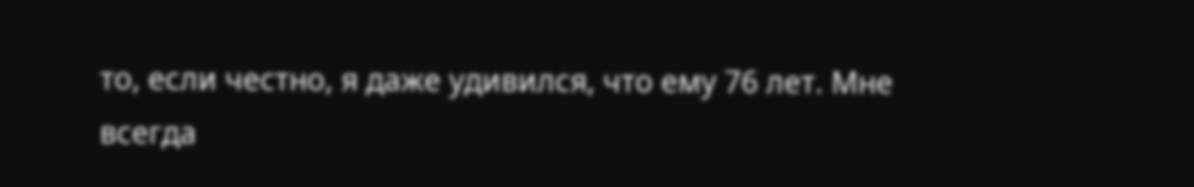то, если честно, я даже удивился, что ему 76 лет. Мне всегда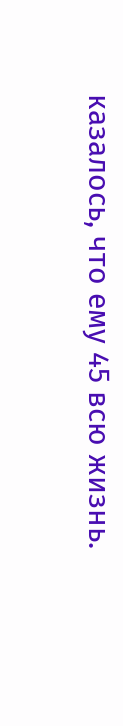казалось, что ему 45 всю жизнь.